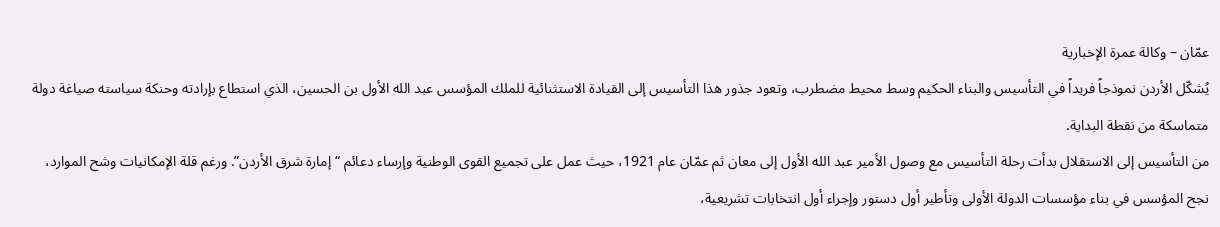عمّان – وكالة عمرة الإخبارية
يُشكّل الأردن نموذجاً فريداً في التأسيس والبناء الحكيم وسط محيط مضطرب، وتعود جذور هذا التأسيس إلى القيادة الاستثنائية للملك المؤسس عبد الله الأول بن الحسين، الذي استطاع بإرادته وحنكة سياسته صياغة دولة متماسكة من نقطة البداية.
من التأسيس إلى الاستقلال بدأت رحلة التأسيس مع وصول الأمير عبد الله الأول إلى معان ثم عمّان عام 1921، حيث عمل على تجميع القوى الوطنية وإرساء دعائم “إمارة شرق الأردن”. ورغم قلة الإمكانيات وشح الموارد، نجح المؤسس في بناء مؤسسات الدولة الأولى وتأطير أول دستور وإجراء أول انتخابات تشريعية،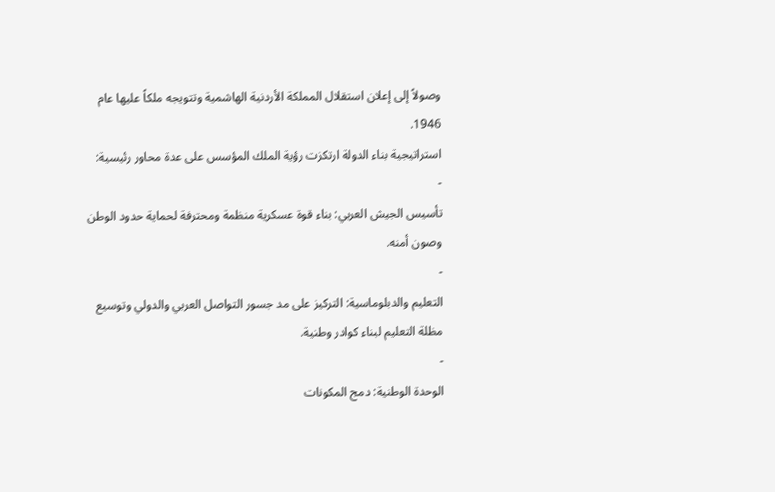وصولاً إلى إعلان استقلال المملكة الأردنية الهاشمية وتتويجه ملكاً عليها عام 1946.
استراتيجية بناء الدولة ارتكزت رؤية الملك المؤسس على عدة محاور رئيسية:
-
تأسيس الجيش العربي: بناء قوة عسكرية منظمة ومحترفة لحماية حدود الوطن وصون أمنه.
-
التعليم والدبلوماسية: التركيز على مد جسور التواصل العربي والدولي وتوسيع مظلة التعليم لبناء كوادر وطنية.
-
الوحدة الوطنية: دمج المكونات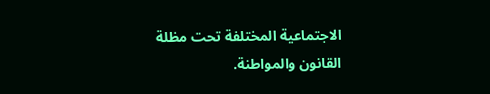الاجتماعية المختلفة تحت مظلة القانون والمواطنة.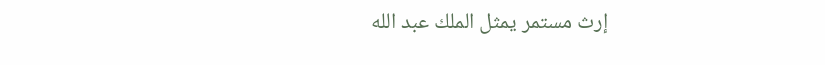إرث مستمر يمثل الملك عبد الله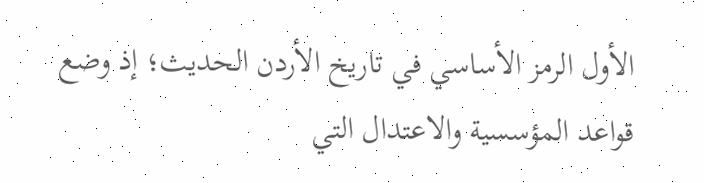الأول الرمز الأساسي في تاريخ الأردن الحديث؛ إذ وضع قواعد المؤسسية والاعتدال التي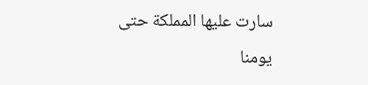سارت عليها المملكة حتى يومنا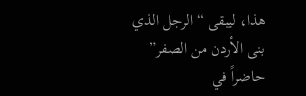هذا، ليبقى “الرجل الذي بنى الأردن من الصفر” حاضراً في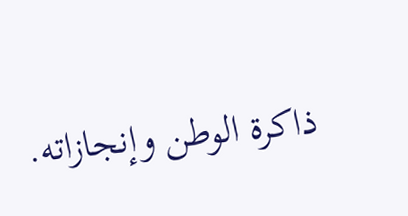ذاكرة الوطن وإنجازاته.